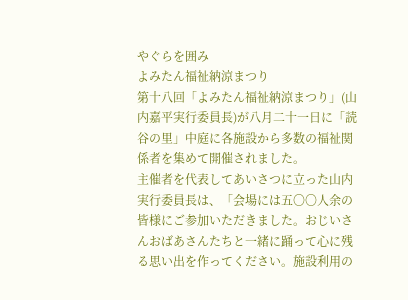やぐらを囲み
よみたん福祉納涼まつり
第十八回「よみたん福祉納涼まつり」(山内嘉平実行委員長)が八月二十一日に「読谷の里」中庭に各施設から多数の福祉関係者を集めて開催されました。
主催者を代表してあいさつに立った山内実行委員長は、「会場には五〇〇人余の皆様にご参加いただきました。おじいさんおばあさんたちと一緒に踊って心に残る思い出を作ってください。施設利用の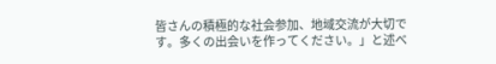皆さんの積極的な社会参加、地域交流が大切です。多くの出会いを作ってください。」と述べ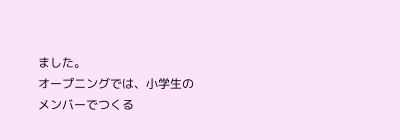ました。
オープニングでは、小学生のメンバーでつくる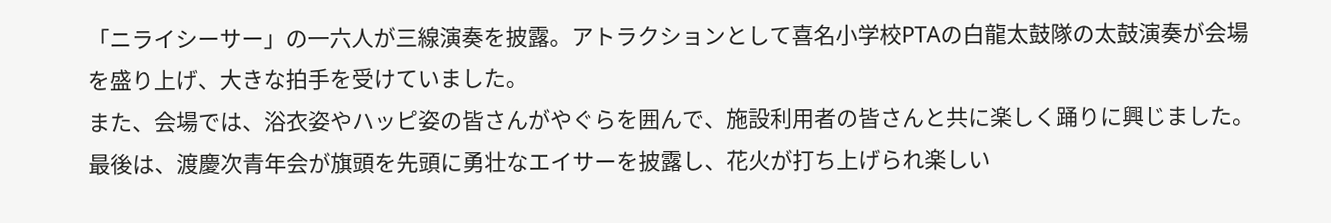「ニライシーサー」の一六人が三線演奏を披露。アトラクションとして喜名小学校PTAの白龍太鼓隊の太鼓演奏が会場を盛り上げ、大きな拍手を受けていました。
また、会場では、浴衣姿やハッピ姿の皆さんがやぐらを囲んで、施設利用者の皆さんと共に楽しく踊りに興じました。
最後は、渡慶次青年会が旗頭を先頭に勇壮なエイサーを披露し、花火が打ち上げられ楽しい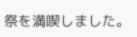祭を満喫しました。